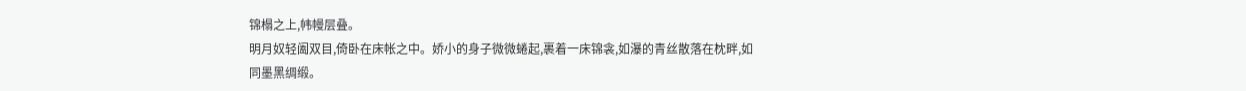锦榻之上,帏幔层叠。
明月奴轻阖双目,倚卧在床帐之中。娇小的身子微微蜷起,裹着一床锦衾,如瀑的青丝散落在枕畔,如同墨黑绸缎。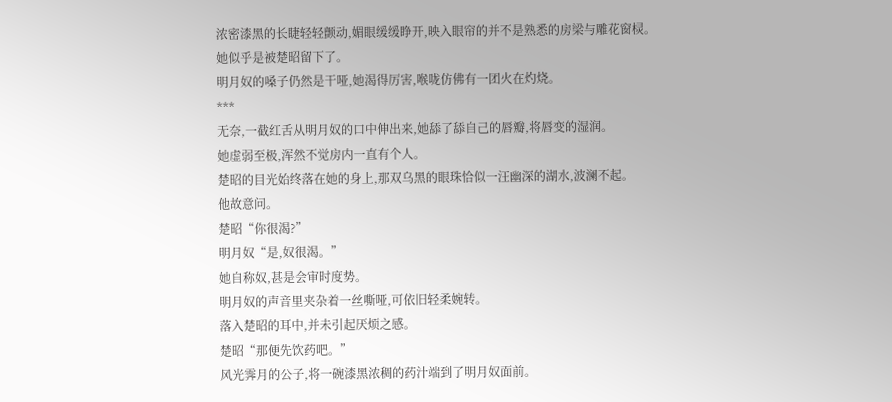浓密漆黑的长睫轻轻颤动,媚眼缓缓睁开,映入眼帘的并不是熟悉的房梁与雕花窗棂。
她似乎是被楚昭留下了。
明月奴的嗓子仍然是干哑,她渴得厉害,喉咙仿佛有一团火在灼烧。
***
无奈,一截红舌从明月奴的口中伸出来,她舔了舔自己的唇瓣,将唇变的湿润。
她虚弱至极,浑然不觉房内一直有个人。
楚昭的目光始终落在她的身上,那双乌黑的眼珠恰似一汪幽深的湖水,波澜不起。
他故意问。
楚昭“你很渴?”
明月奴“是,奴很渴。”
她自称奴,甚是会审时度势。
明月奴的声音里夹杂着一丝嘶哑,可依旧轻柔婉转。
落入楚昭的耳中,并未引起厌烦之感。
楚昭“那便先饮药吧。”
风光霁月的公子,将一碗漆黑浓稠的药汁端到了明月奴面前。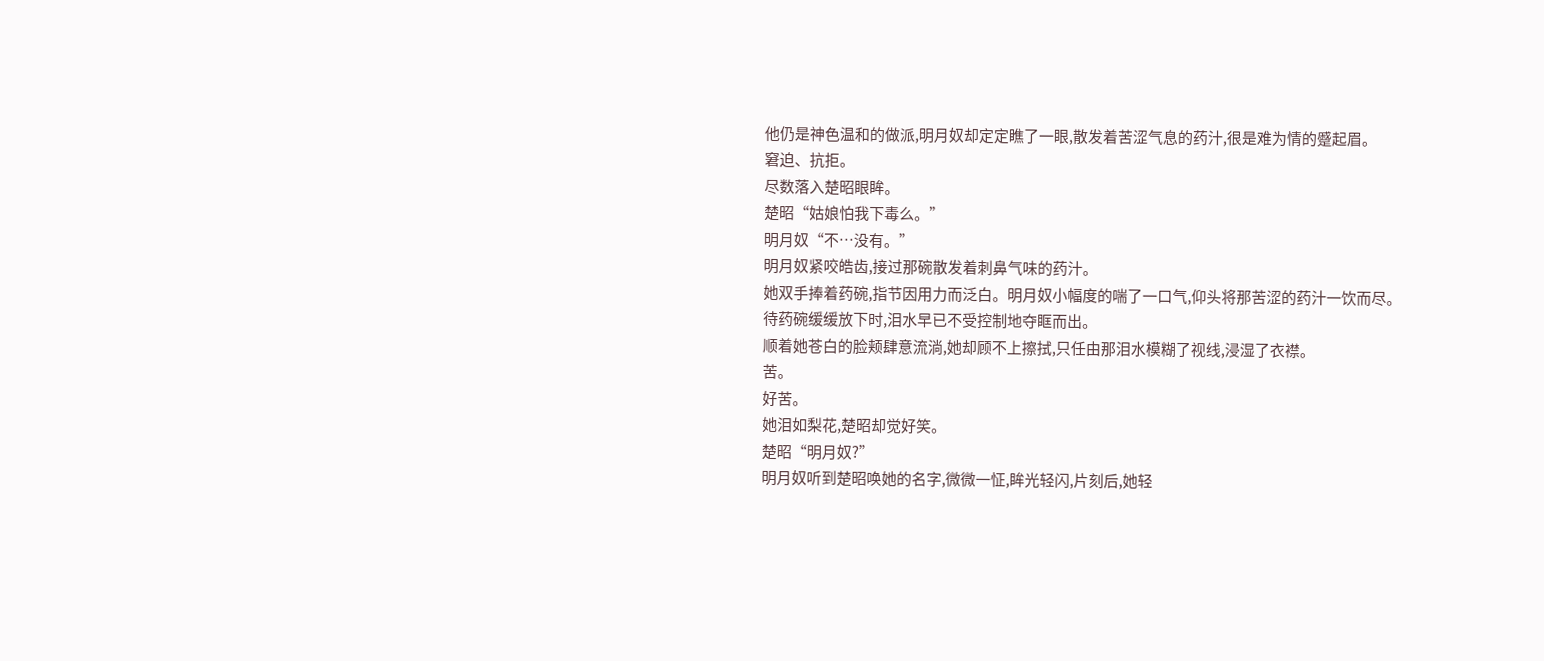他仍是神色温和的做派,明月奴却定定瞧了一眼,散发着苦涩气息的药汁,很是难为情的蹙起眉。
窘迫、抗拒。
尽数落入楚昭眼眸。
楚昭“姑娘怕我下毒么。”
明月奴“不…没有。”
明月奴紧咬皓齿,接过那碗散发着刺鼻气味的药汁。
她双手捧着药碗,指节因用力而泛白。明月奴小幅度的喘了一口气,仰头将那苦涩的药汁一饮而尽。
待药碗缓缓放下时,泪水早已不受控制地夺眶而出。
顺着她苍白的脸颊肆意流淌,她却顾不上擦拭,只任由那泪水模糊了视线,浸湿了衣襟。
苦。
好苦。
她泪如梨花,楚昭却觉好笑。
楚昭“明月奴?”
明月奴听到楚昭唤她的名字,微微一怔,眸光轻闪,片刻后,她轻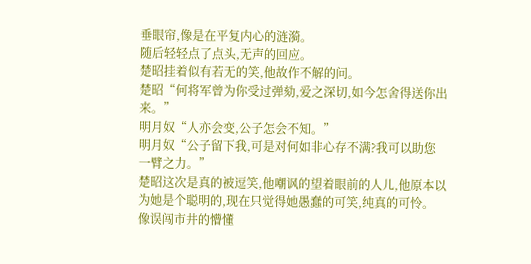垂眼帘,像是在平复内心的涟漪。
随后轻轻点了点头,无声的回应。
楚昭挂着似有若无的笑,他故作不解的问。
楚昭“何将军曾为你受过弹劾,爱之深切,如今怎舍得送你出来。”
明月奴“人亦会变,公子怎会不知。”
明月奴“公子留下我,可是对何如非心存不满?我可以助您一臂之力。”
楚昭这次是真的被逗笑,他嘲讽的望着眼前的人儿,他原本以为她是个聪明的,现在只觉得她愚蠢的可笑,纯真的可怜。
像误闯市井的懵懂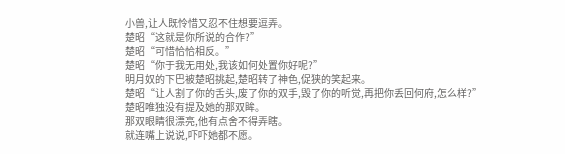小兽,让人既怜惜又忍不住想要逗弄。
楚昭“这就是你所说的合作?”
楚昭“可惜恰恰相反。”
楚昭“你于我无用处,我该如何处置你好呢?”
明月奴的下巴被楚昭挑起,楚昭转了神色,促狭的笑起来。
楚昭“让人割了你的舌头,废了你的双手,毁了你的听觉,再把你丢回何府,怎么样?”
楚昭唯独没有提及她的那双眸。
那双眼睛很漂亮,他有点舍不得弄瞎。
就连嘴上说说,吓吓她都不愿。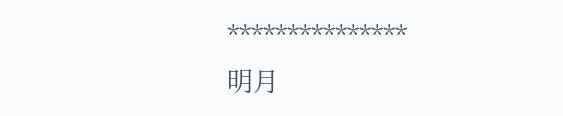***************
明月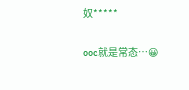奴*****

ooc就是常态…😀